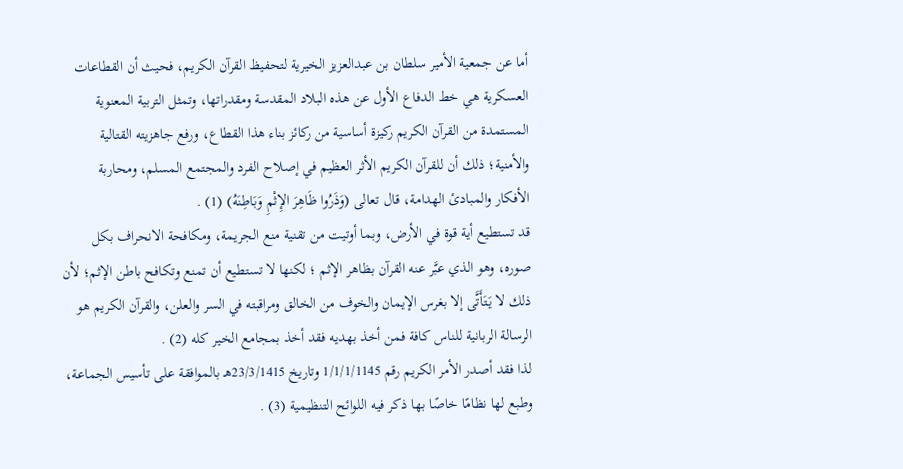أما عن جمعية الأمير سلطان بن عبدالعزيز الخيرية لتحفيظ القرآن الكريم، فحيث أن القطاعات العسكرية هي خط الدفاع الأول عن هذه البلاد المقدسة ومقدراتها، وتمثل التربية المعنوية المستمدة من القرآن الكريم ركيزة أساسية من ركائز بناء هذا القطاع، ورفع جاهزيته القتالية والأمنية؛ ذلك أن للقرآن الكريم الأثر العظيم في إصلاح الفرد والمجتمع المسلم، ومحاربة الأفكار والمبادئ الهدامة، قال تعالى (وَذَرُوا ظَاهِرَ الإِثْمِ وَبَاطِنَهُ) (1) .
قد تستطيع أية قوة في الأرض، وبما أوتيت من تقنية منع الجريمة، ومكافحة الانحراف بكل صوره، وهو الذي عبَّر عنه القرآن بظاهر الإثم ؛ لكنها لا تستطيع أن تمنع وتكافح باطن الإثم؛ لأن ذلك لا يَتَأَتَّى إلا بغرس الإيمان والخوف من الخالق ومراقبته في السر والعلن، والقرآن الكريم هو الرسالة الربانية للناس كافة فمن أخذ بهديه فقد أخذ بمجامع الخير كله (2) .
لذا فقد أصدر الأمر الكريم رقم 1/1/1/1145 وتاريخ 23/3/1415هـ بالموافقة على تأسيس الجماعة، وطبع لها نظامًا خاصًا بها ذكر فيه اللوائح التنظيمية (3) .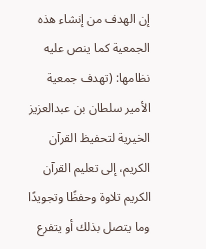إن الهدف من إنشاء هذه الجمعية كما ينص عليه نظامها: (تهدف جمعية الأمير سلطان بن عبدالعزيز الخيرية لتحفيظ القرآن الكريم، إلى تعليم القرآن الكريم تلاوة وحفظًا وتجويدًا وما يتصل بذلك أو يتفرع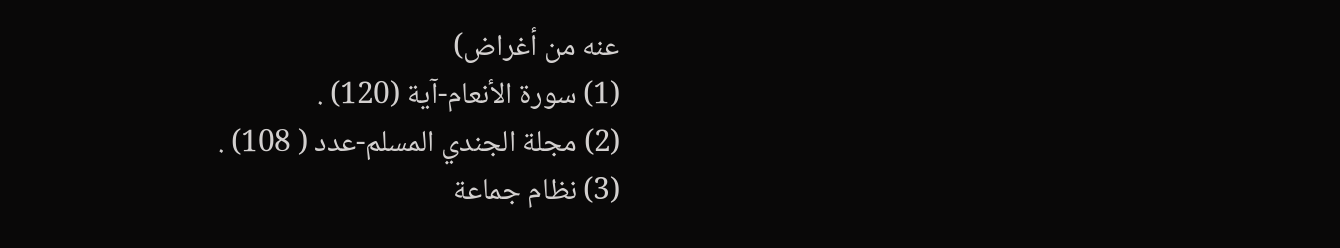عنه من أغراض)
(1) سورة الأنعام-آية (120) .
(2) مجلة الجندي المسلم-عدد ( 108) .
(3) نظام جماعة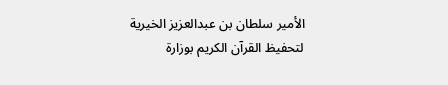الأمير سلطان بن عبدالعزيز الخيرية لتحفيظ القرآن الكريم بوزارة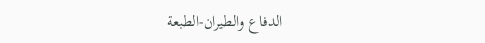الدفاع والطيران-الطبعة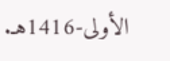الأولى-1416هـ.